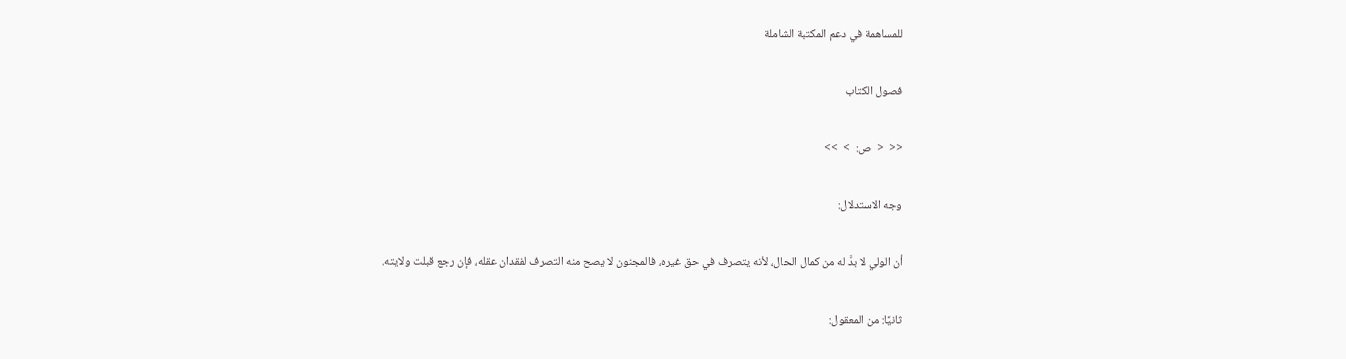للمساهمة في دعم المكتبة الشاملة

فصول الكتاب

<<  <  ص:  >  >>

وجه الاستدلال:

أن الولي لا بدَّ له من كمال الحال، لأنه يتصرف في حق غيره، فالمجنون لا يصح منه التصرف لفقدان عقله، فإن رجع قبلت ولايته.

ثانيًا: من المعقول: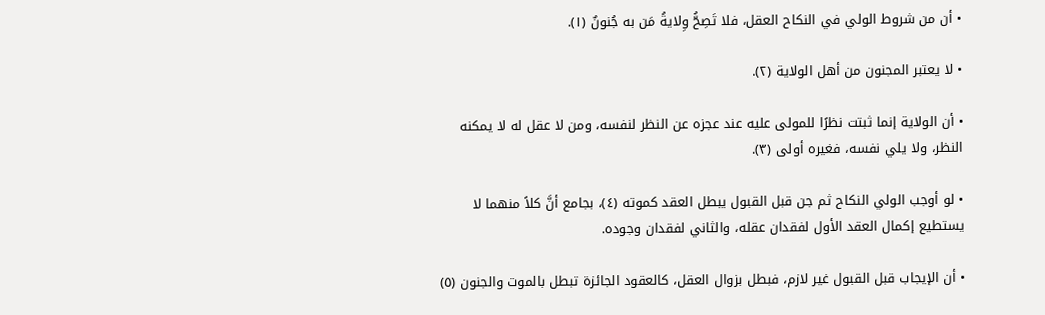• أن من شروط الولي في النكاح العقل، فلا تَصِحُّ وِلايةُ مَن به جُنونٌ (١).

• لا يعتبر المجنون من أهل الولاية (٢).

• أن الولاية إنما ثبتت نظرًا للمولى عليه عند عجزه عن النظر لنفسه، ومن لا عقل له لا يمكنه النظر، ولا يلي نفسه، فغيره أولى (٣).

• لو أوجب الولي النكاح ثم جن قبل القبول يبطل العقد كموته (٤)، بجامع أنَّ كلاً منهما لا يستطيع إكمال العقد الأول لفقدان عقله، والثاني لفقدان وجوده.

• أن الإيجاب قبل القبول غير لازم، فبطل بزوال العقل، كالعقود الجائزة تبطل بالموت والجنون (٥)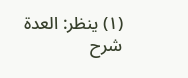(١) ينظر: العدة شرح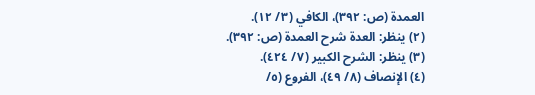العمدة (ص: ٣٩٢)، الكافي (٣/ ١٢).
(٢) ينظر: العدة شرح العمدة (ص: ٣٩٢).
(٣) ينظر: الشرح الكبير (٧/ ٤٢٤).
(٤) الإنصاف (٨/ ٤٩)، الفروع (٥/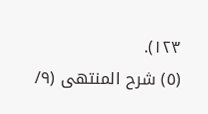١٢٣).
(٥) شرح المنتهى (٩/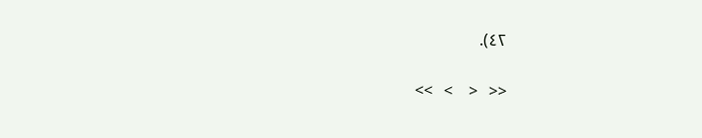٤٢).

<<  <   >  >>